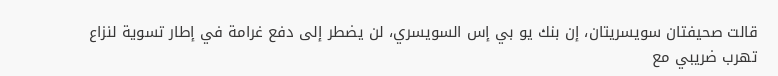قالت صحيفتان سويسريتان، إن بنك يو بي إس السويسري، لن يضطر إلى دفع غرامة في إطار تسوية لنزاع تهرب ضريبي مع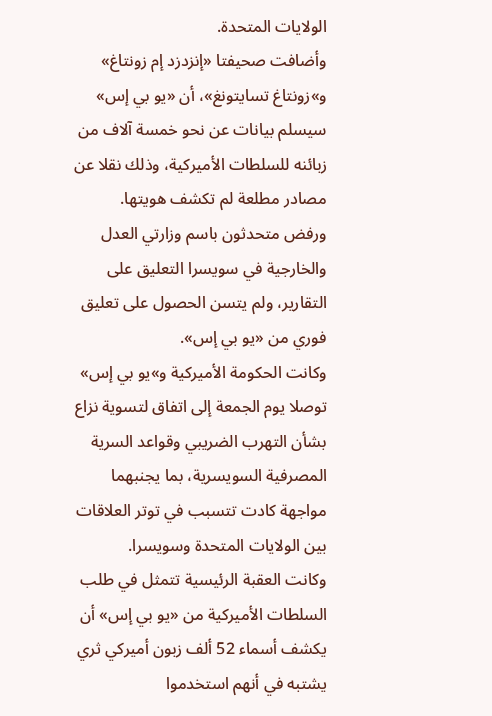الولايات المتحدة.
وأضافت صحيفتا «إنزدزد إم زونتاغ» و»زونتاغ تسايتونغ»، أن «يو بي إس» سيسلم بيانات عن نحو خمسة آلاف من زبائنه للسلطات الأميركية، وذلك نقلا عن مصادر مطلعة لم تكشف هويتها.
ورفض متحدثون باسم وزارتي العدل والخارجية في سويسرا التعليق على التقارير، ولم يتسن الحصول على تعليق فوري من «يو بي إس».
وكانت الحكومة الأميركية و»يو بي إس» توصلا يوم الجمعة إلى اتفاق لتسوية نزاع بشأن التهرب الضريبي وقواعد السرية المصرفية السويسرية، بما يجنبهما مواجهة كادت تتسبب في توتر العلاقات بين الولايات المتحدة وسويسرا.
وكانت العقبة الرئيسية تتمثل في طلب السلطات الأميركية من «يو بي إس» أن يكشف أسماء 52 ألف زبون أميركي ثري يشتبه في أنهم استخدموا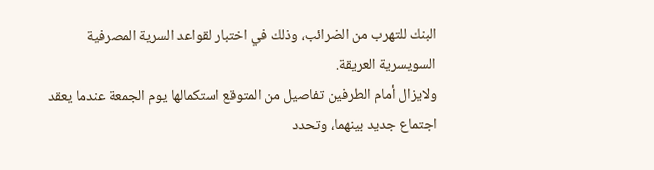البنك للتهرب من الضرائب، وذلك في اختبار لقواعد السرية المصرفية السويسرية العريقة.
ولايزال أمام الطرفين تفاصيل من المتوقع استكمالها يوم الجمعة عندما يعقد اجتماع جديد بينهما، وتحدد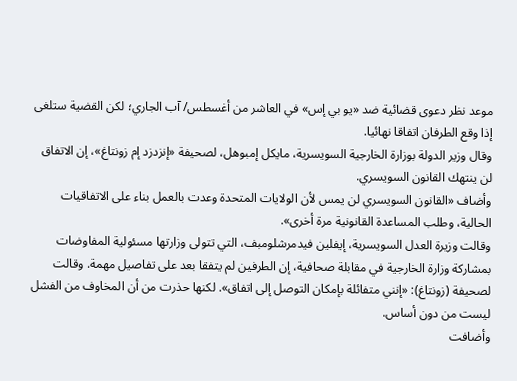موعد نظر دعوى قضائية ضد «يو بي إس» في العاشر من أغسطس/ آب الجاري؛ لكن القضية ستلغى إذا وقع الطرفان اتفاقا نهائيا.
وقال وزير الدولة بوزارة الخارجية السويسرية، مايكل إمبوهل، لصحيفة «إنزدزد إم زونتاغ»، إن الاتفاق لن ينتهك القانون السويسري.
وأضاف «القانون السويسري لن يمس لأن الولايات المتحدة وعدت بالعمل بناء على الاتفاقيات الحالية، وطلب المساعدة القانونية مرة أخرى».
وقالت وزيرة العدل السويسرية، إيفلين فيدمرشلومبف، التي تتولى وزارتها مسئولية المفاوضات بمشاركة وزارة الخارجية في مقابلة صحافية، إن الطرفين لم يتفقا بعد على تفاصيل مهمة. وقالت لصحيفة (زونتاغ): «إنني متفائلة بإمكان التوصل إلى اتفاق». لكنها حذرت من أن المخاوف من الفشل ليست من دون أساس.
وأضافت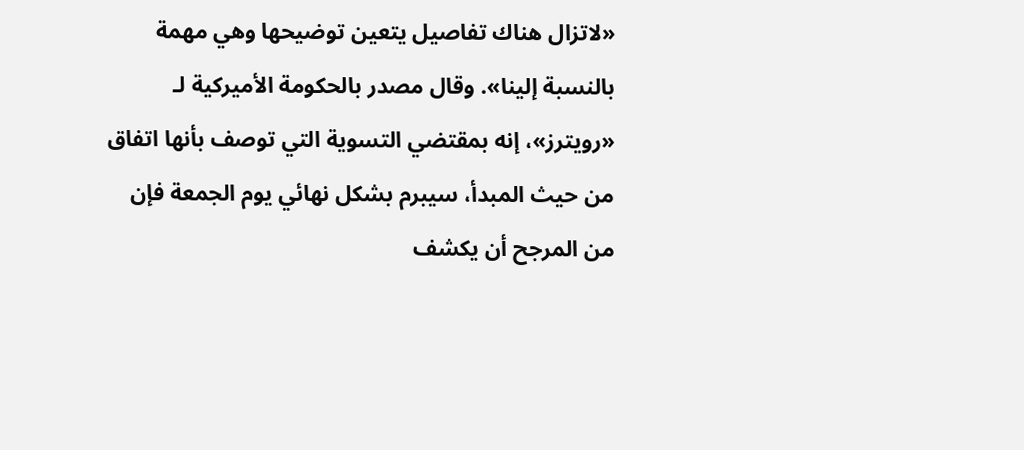«لاتزال هناك تفاصيل يتعين توضيحها وهي مهمة بالنسبة إلينا». وقال مصدر بالحكومة الأميركية لـ «رويترز»، إنه بمقتضي التسوية التي توصف بأنها اتفاق من حيث المبدأ، سيبرم بشكل نهائي يوم الجمعة فإن من المرجح أن يكشف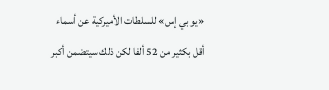«يو بي إس» للسلطات الأميركية عن أسماء أقل بكثير من 52 ألفا لكن ذلك سيتضمن أكبر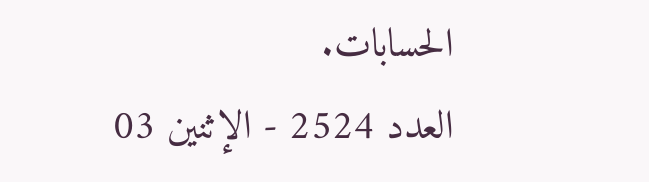الحسابات.
العدد 2524 - الإثنين 03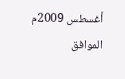أغسطس 2009م الموافق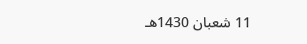11 شعبان 1430هـ